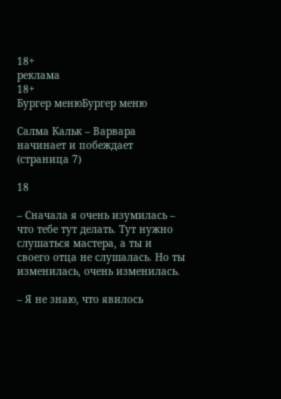18+
реклама
18+
Бургер менюБургер меню

Салма Кальк – Варвара начинает и побеждает (страница 7)

18

– Сначала я очень изумилась – что тебе тут делать. Тут нужно слушаться мастера, а ты и своего отца не слушалась. Но ты изменилась, очень изменилась.

– Я не знаю, что явилось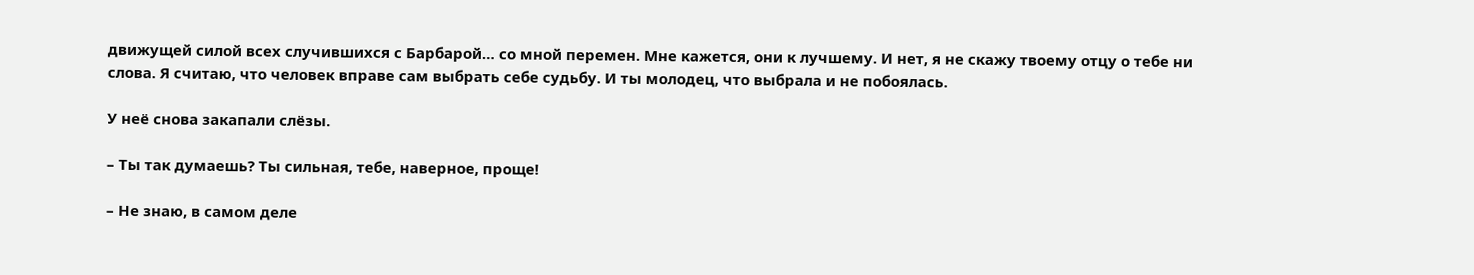движущей силой всех случившихся с Барбарой… со мной перемен. Мне кажется, они к лучшему. И нет, я не скажу твоему отцу о тебе ни слова. Я считаю, что человек вправе сам выбрать себе судьбу. И ты молодец, что выбрала и не побоялась.

У неё снова закапали слёзы.

– Ты так думаешь? Ты сильная, тебе, наверное, проще!

– Не знаю, в самом деле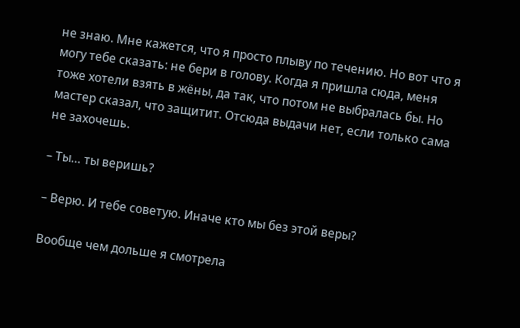не знаю. Мне кажется, что я просто плыву по течению. Но вот что я могу тебе сказать: не бери в голову. Когда я пришла сюда, меня тоже хотели взять в жёны, да так, что потом не выбралась бы. Но мастер сказал, что защитит. Отсюда выдачи нет, если только сама не захочешь.

– Ты… ты веришь?

– Верю. И тебе советую. Иначе кто мы без этой веры?

Вообще чем дольше я смотрела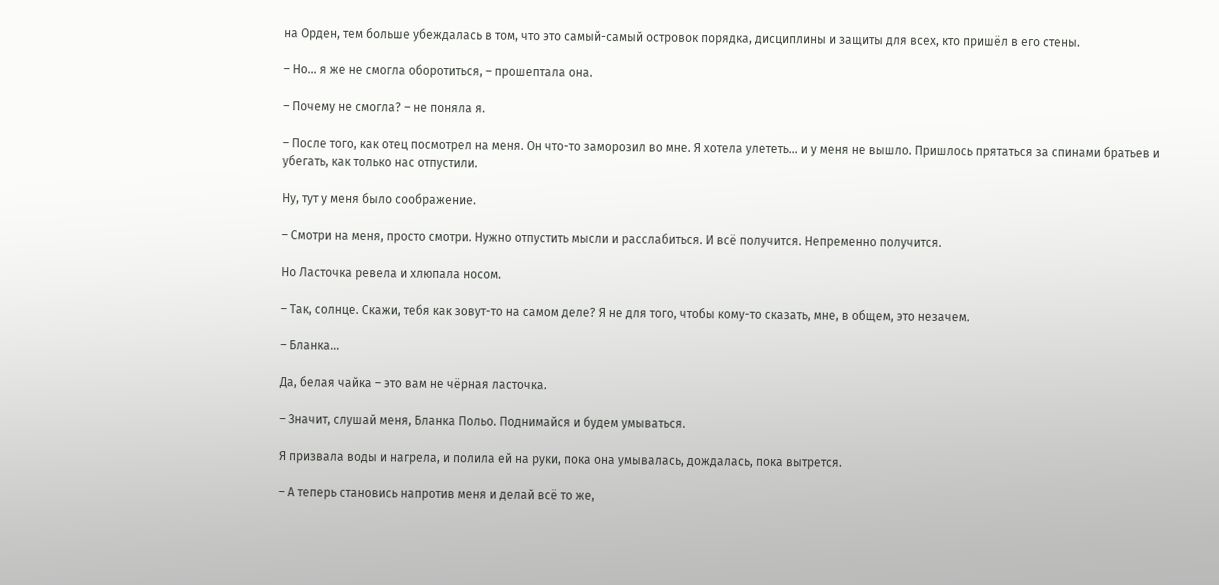на Орден, тем больше убеждалась в том, что это самый-самый островок порядка, дисциплины и защиты для всех, кто пришёл в его стены.

– Но… я же не смогла оборотиться, – прошептала она.

– Почему не смогла? – не поняла я.

– После того, как отец посмотрел на меня. Он что-то заморозил во мне. Я хотела улететь… и у меня не вышло. Пришлось прятаться за спинами братьев и убегать, как только нас отпустили.

Ну, тут у меня было соображение.

– Смотри на меня, просто смотри. Нужно отпустить мысли и расслабиться. И всё получится. Непременно получится.

Но Ласточка ревела и хлюпала носом.

– Так, солнце. Скажи, тебя как зовут-то на самом деле? Я не для того, чтобы кому-то сказать, мне, в общем, это незачем.

– Бланка…

Да, белая чайка – это вам не чёрная ласточка.

– Значит, слушай меня, Бланка Польо. Поднимайся и будем умываться.

Я призвала воды и нагрела, и полила ей на руки, пока она умывалась, дождалась, пока вытрется.

– А теперь становись напротив меня и делай всё то же,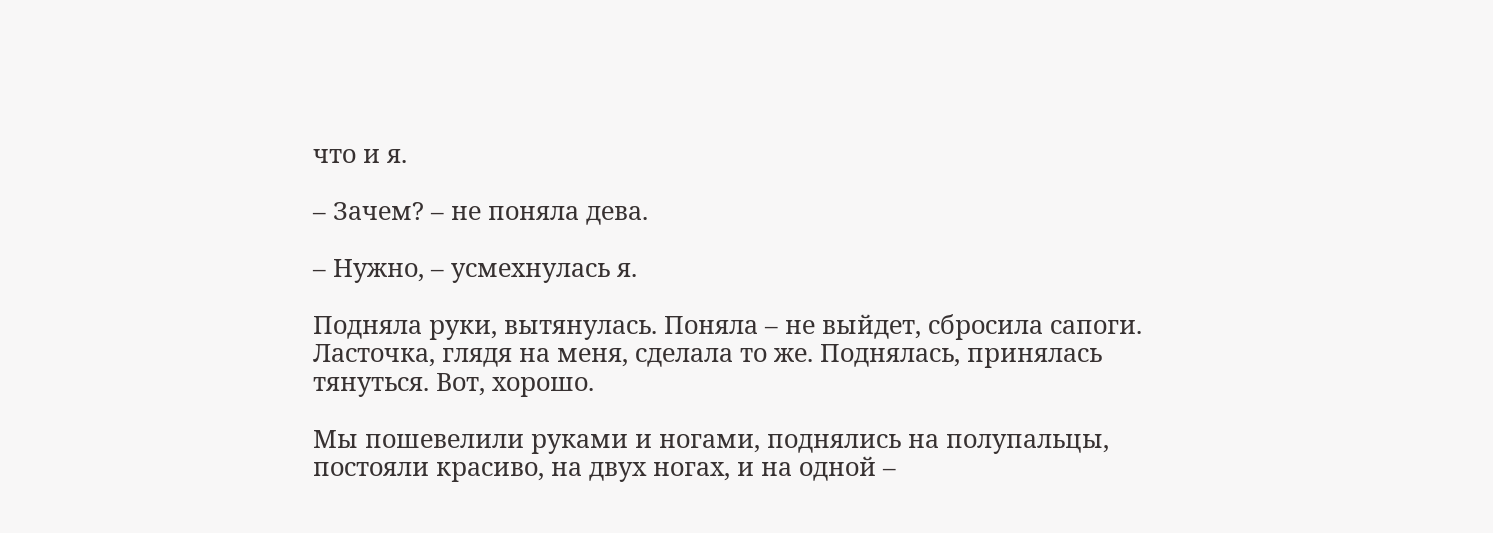что и я.

– Зачем? – не поняла дева.

– Нужно, – усмехнулась я.

Подняла руки, вытянулась. Поняла – не выйдет, сбросила сапоги. Ласточка, глядя на меня, сделала то же. Поднялась, принялась тянуться. Вот, хорошо.

Мы пошевелили руками и ногами, поднялись на полупальцы, постояли красиво, на двух ногах, и на одной –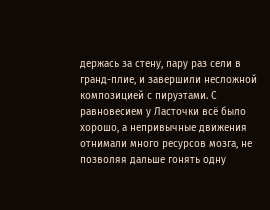держась за стену, пару раз сели в гранд-плие, и завершили несложной композицией с пируэтами. С равновесием у Ласточки всё было хорошо, а непривычные движения отнимали много ресурсов мозга, не позволяя дальше гонять одну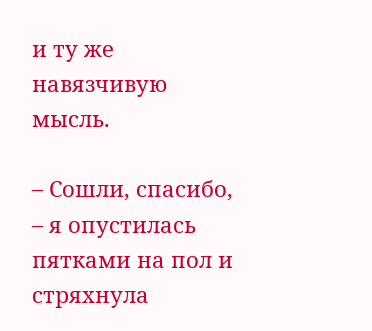и ту же навязчивую мысль.

– Сошли, спасибо, – я опустилась пятками на пол и стряхнула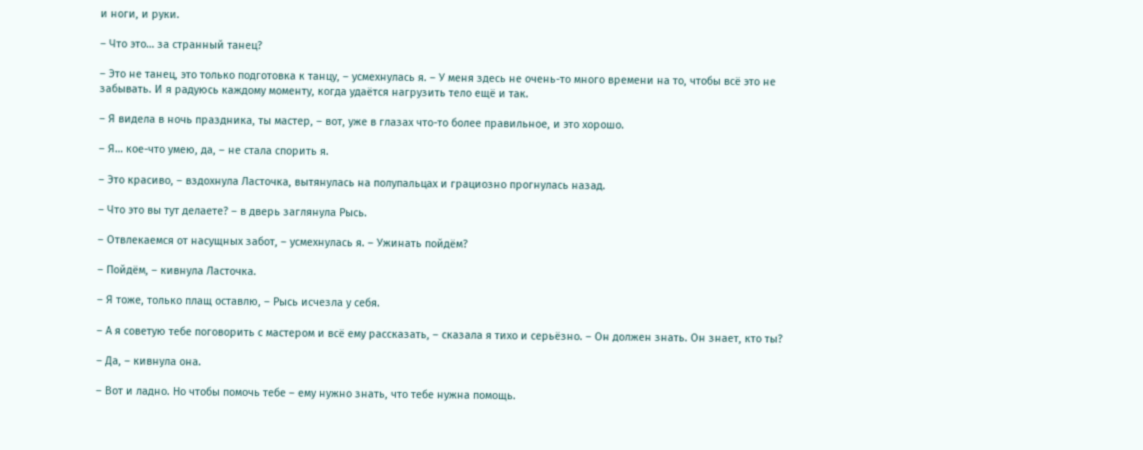и ноги, и руки.

– Что это… за странный танец?

– Это не танец, это только подготовка к танцу, – усмехнулась я. – У меня здесь не очень-то много времени на то, чтобы всё это не забывать. И я радуюсь каждому моменту, когда удаётся нагрузить тело ещё и так.

– Я видела в ночь праздника, ты мастер, – вот, уже в глазах что-то более правильное, и это хорошо.

– Я… кое-что умею, да, – не стала спорить я.

– Это красиво, – вздохнула Ласточка, вытянулась на полупальцах и грациозно прогнулась назад.

– Что это вы тут делаете? – в дверь заглянула Рысь.

– Отвлекаемся от насущных забот, – усмехнулась я. – Ужинать пойдём?

– Пойдём, – кивнула Ласточка.

– Я тоже, только плащ оставлю, – Рысь исчезла у себя.

– А я советую тебе поговорить с мастером и всё ему рассказать, – сказала я тихо и серьёзно. – Он должен знать. Он знает, кто ты?

– Да, – кивнула она.

– Вот и ладно. Но чтобы помочь тебе – ему нужно знать, что тебе нужна помощь.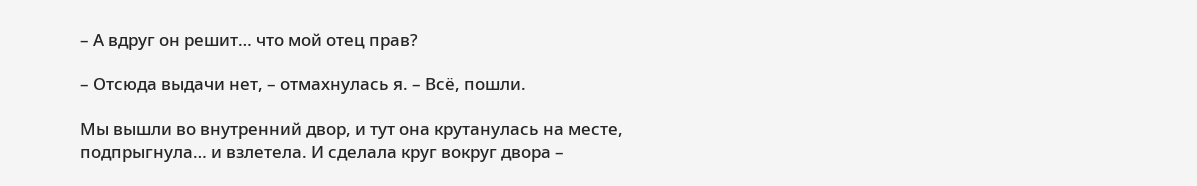– А вдруг он решит… что мой отец прав?

– Отсюда выдачи нет, – отмахнулась я. – Всё, пошли.

Мы вышли во внутренний двор, и тут она крутанулась на месте, подпрыгнула… и взлетела. И сделала круг вокруг двора –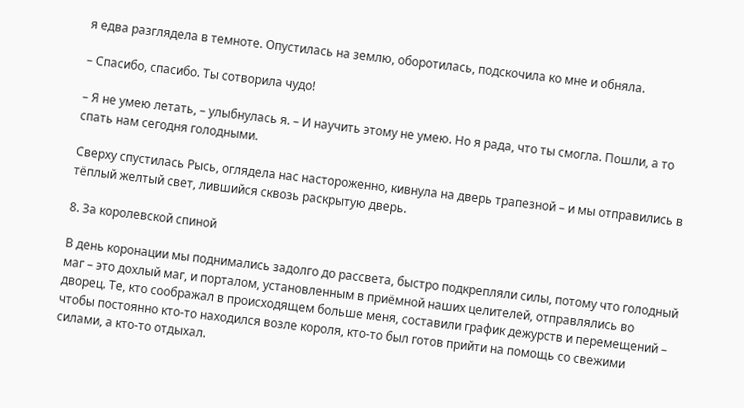я едва разглядела в темноте. Опустилась на землю, оборотилась, подскочила ко мне и обняла.

– Спасибо, спасибо. Ты сотворила чудо!

– Я не умею летать, – улыбнулась я. – И научить этому не умею. Но я рада, что ты смогла. Пошли, а то спать нам сегодня голодными.

Сверху спустилась Рысь, оглядела нас настороженно, кивнула на дверь трапезной – и мы отправились в тёплый желтый свет, лившийся сквозь раскрытую дверь.

8. За королевской спиной

В день коронации мы поднимались задолго до рассвета, быстро подкрепляли силы, потому что голодный маг – это дохлый маг, и порталом, установленным в приёмной наших целителей, отправлялись во дворец. Те, кто соображал в происходящем больше меня, составили график дежурств и перемещений – чтобы постоянно кто-то находился возле короля, кто-то был готов прийти на помощь со свежими силами, а кто-то отдыхал.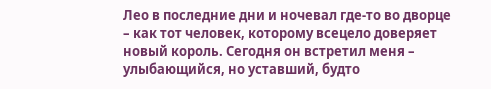Лео в последние дни и ночевал где-то во дворце – как тот человек, которому всецело доверяет новый король. Сегодня он встретил меня – улыбающийся, но уставший, будто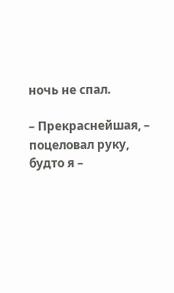ночь не спал.

– Прекраснейшая, – поцеловал руку, будто я –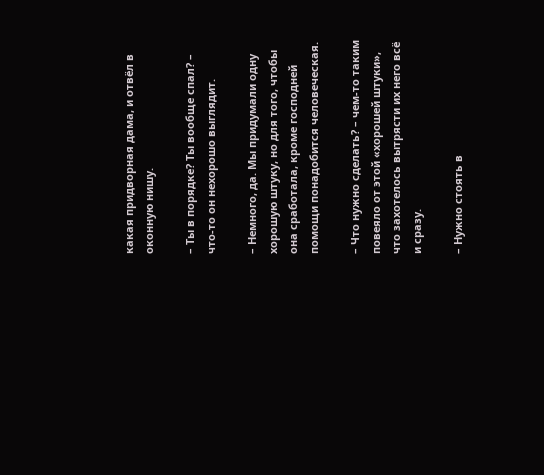какая придворная дама, и отвёл в оконную нишу.

– Ты в порядке? Ты вообще спал? – что-то он нехорошо выглядит.

– Немного, да. Мы придумали одну хорошую штуку, но для того, чтобы она сработала, кроме господней помощи понадобится человеческая.

– Что нужно сделать? – чем-то таким повеяло от этой «хорошей штуки», что захотелось вытрясти их него всё и сразу.

– Нужно стоять в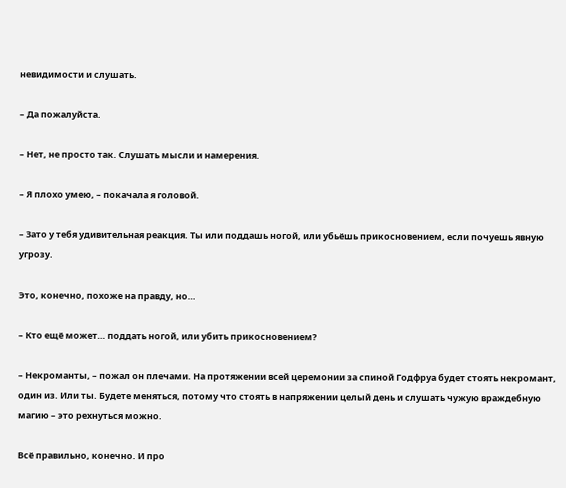невидимости и слушать.

– Да пожалуйста.

– Нет, не просто так. Слушать мысли и намерения.

– Я плохо умею, – покачала я головой.

– Зато у тебя удивительная реакция. Ты или поддашь ногой, или убьёшь прикосновением, если почуешь явную угрозу.

Это, конечно, похоже на правду, но…

– Кто ещё может… поддать ногой, или убить прикосновением?

– Некроманты, – пожал он плечами. На протяжении всей церемонии за спиной Годфруа будет стоять некромант, один из. Или ты. Будете меняться, потому что стоять в напряжении целый день и слушать чужую враждебную магию – это рехнуться можно.

Всё правильно, конечно. И про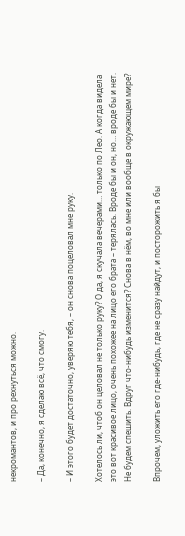некромантов, и про рехнуться можно.

– Да, конечно, я сделаю всё, что смогу.

– И этого будет достаточно, уверяю тебя, – он снова поцеловал мне руку.

Хотелось ли, чтоб он целовал не только руку? О да, я скучала вечерами… только по Лео. А когда видела это вот красивое лицо, очень похожее на лицо его брата – терялась. Вроде бы и он, но… вроде бы и нет. Не будем спешить. Вдруг что-нибудь изменится? Снова в нём, во мне или вообще в окружающем мире?

Впрочем, уложить его где-нибудь, где не сразу найдут, и посторожить я бы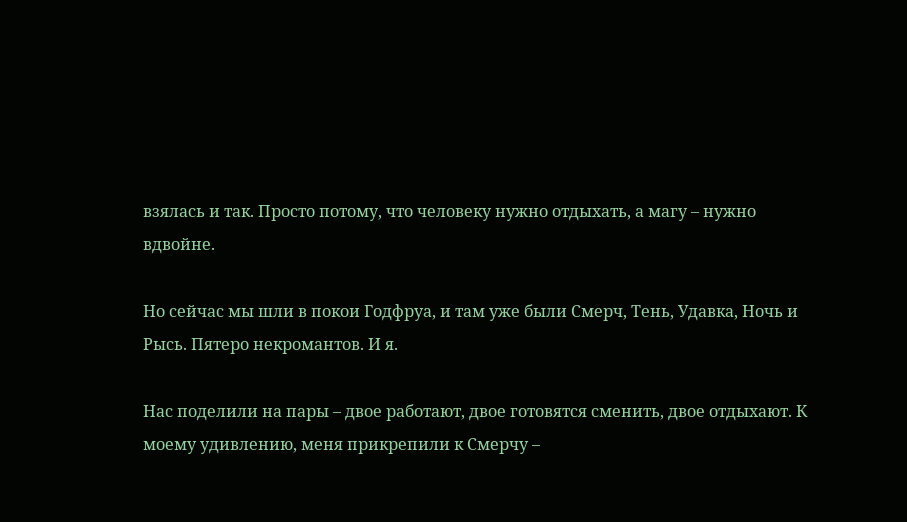взялась и так. Просто потому, что человеку нужно отдыхать, а магу – нужно вдвойне.

Но сейчас мы шли в покои Годфруа, и там уже были Смерч, Тень, Удавка, Ночь и Рысь. Пятеро некромантов. И я.

Нас поделили на пары – двое работают, двое готовятся сменить, двое отдыхают. К моему удивлению, меня прикрепили к Смерчу –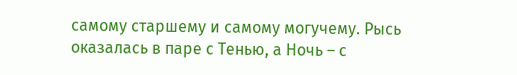самому старшему и самому могучему. Рысь оказалась в паре с Тенью, а Ночь – с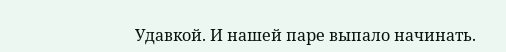Удавкой. И нашей паре выпало начинать.